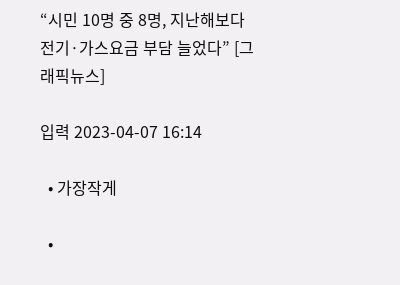“시민 10명 중 8명, 지난해보다 전기·가스요금 부담 늘었다” [그래픽뉴스]

입력 2023-04-07 16:14

  • 가장작게

  •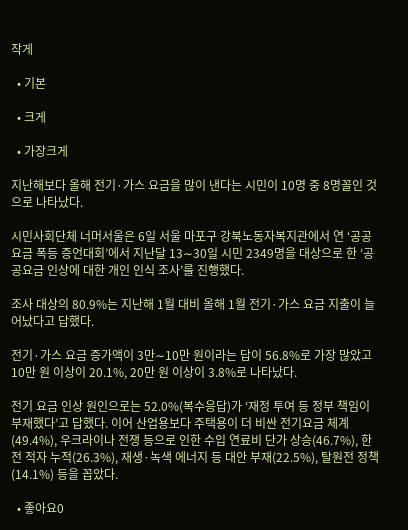작게

  • 기본

  • 크게

  • 가장크게

지난해보다 올해 전기·가스 요금을 많이 낸다는 시민이 10명 중 8명꼴인 것으로 나타났다.

시민사회단체 너머서울은 6일 서울 마포구 강북노동자복지관에서 연 ‘공공요금 폭등 증언대회’에서 지난달 13∼30일 시민 2349명을 대상으로 한 ‘공공요금 인상에 대한 개인 인식 조사’를 진행했다.

조사 대상의 80.9%는 지난해 1월 대비 올해 1월 전기·가스 요금 지출이 늘어났다고 답했다.

전기·가스 요금 증가액이 3만∼10만 원이라는 답이 56.8%로 가장 많았고 10만 원 이상이 20.1%, 20만 원 이상이 3.8%로 나타났다.

전기 요금 인상 원인으로는 52.0%(복수응답)가 ‘재정 투여 등 정부 책임이 부재했다’고 답했다. 이어 산업용보다 주택용이 더 비싼 전기요금 체계(49.4%), 우크라이나 전쟁 등으로 인한 수입 연료비 단가 상승(46.7%), 한전 적자 누적(26.3%), 재생·녹색 에너지 등 대안 부재(22.5%), 탈원전 정책(14.1%) 등을 꼽았다.

  • 좋아요0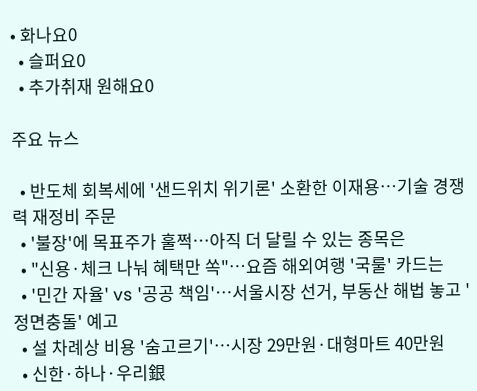• 화나요0
  • 슬퍼요0
  • 추가취재 원해요0

주요 뉴스

  • 반도체 회복세에 '샌드위치 위기론' 소환한 이재용⋯기술 경쟁력 재정비 주문
  • '불장'에 목표주가 훌쩍…아직 더 달릴 수 있는 종목은
  • "신용·체크 나눠 혜택만 쏙"…요즘 해외여행 '국룰' 카드는
  • '민간 자율' vs '공공 책임'…서울시장 선거, 부동산 해법 놓고 '정면충돌' 예고
  • 설 차례상 비용 '숨고르기'…시장 29만원·대형마트 40만원
  • 신한·하나·우리銀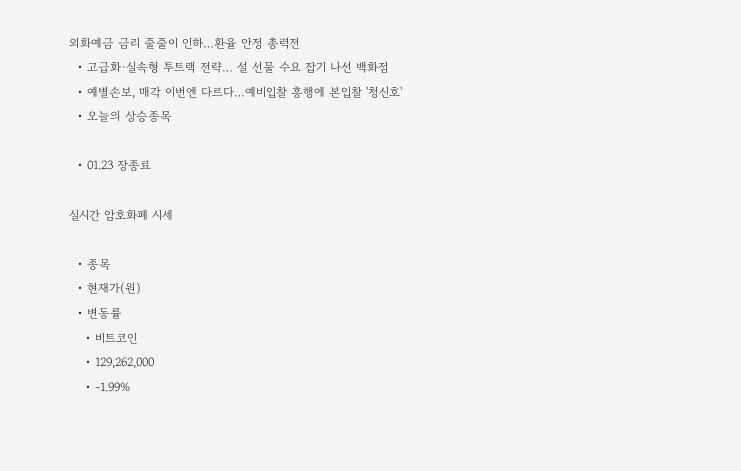외화예금 금리 줄줄이 인하…환율 안정 총력전
  • 고급화·실속형 투트랙 전략… 설 선물 수요 잡기 나선 백화점
  • 예별손보, 매각 이번엔 다르다…예비입찰 흥행에 본입찰 '청신호'
  • 오늘의 상승종목

  • 01.23 장종료

실시간 암호화폐 시세

  • 종목
  • 현재가(원)
  • 변동률
    • 비트코인
    • 129,262,000
    • -1.99%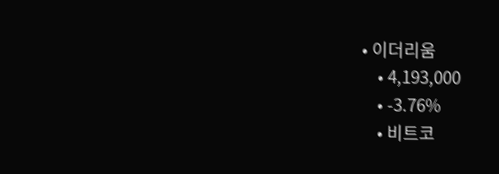• 이더리움
    • 4,193,000
    • -3.76%
    • 비트코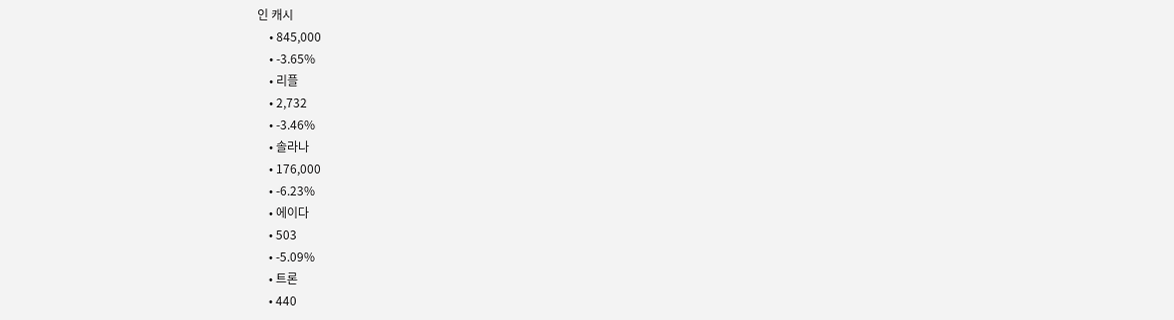인 캐시
    • 845,000
    • -3.65%
    • 리플
    • 2,732
    • -3.46%
    • 솔라나
    • 176,000
    • -6.23%
    • 에이다
    • 503
    • -5.09%
    • 트론
    • 440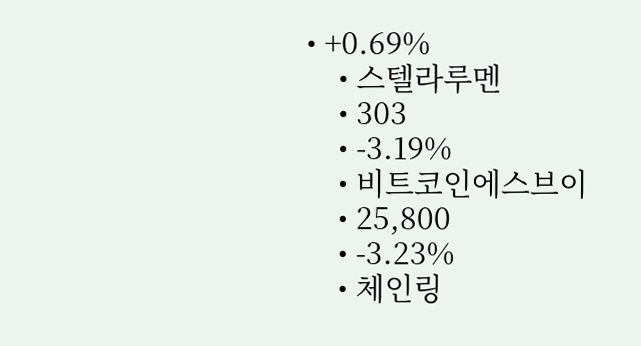• +0.69%
    • 스텔라루멘
    • 303
    • -3.19%
    • 비트코인에스브이
    • 25,800
    • -3.23%
    • 체인링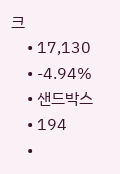크
    • 17,130
    • -4.94%
    • 샌드박스
    • 194
    •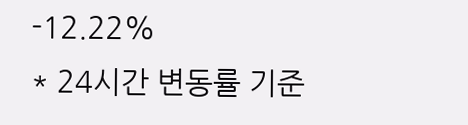-12.22%
* 24시간 변동률 기준